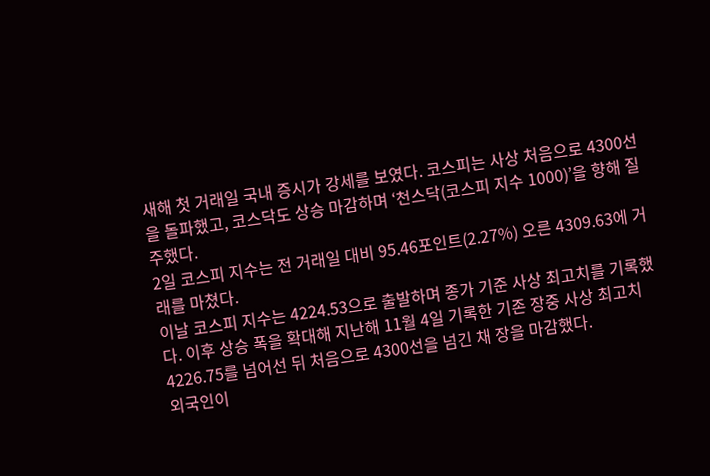새해 첫 거래일 국내 증시가 강세를 보였다. 코스피는 사상 처음으로 4300선을 돌파했고, 코스닥도 상승 마감하며 ‘천스닥(코스피 지수 1000)’을 향해 질주했다.
2일 코스피 지수는 전 거래일 대비 95.46포인트(2.27%) 오른 4309.63에 거래를 마쳤다.
이날 코스피 지수는 4224.53으로 출발하며 종가 기준 사상 최고치를 기록했다. 이후 상승 폭을 확대해 지난해 11월 4일 기록한 기존 장중 사상 최고치 4226.75를 넘어선 뒤 처음으로 4300선을 넘긴 채 장을 마감했다.
외국인이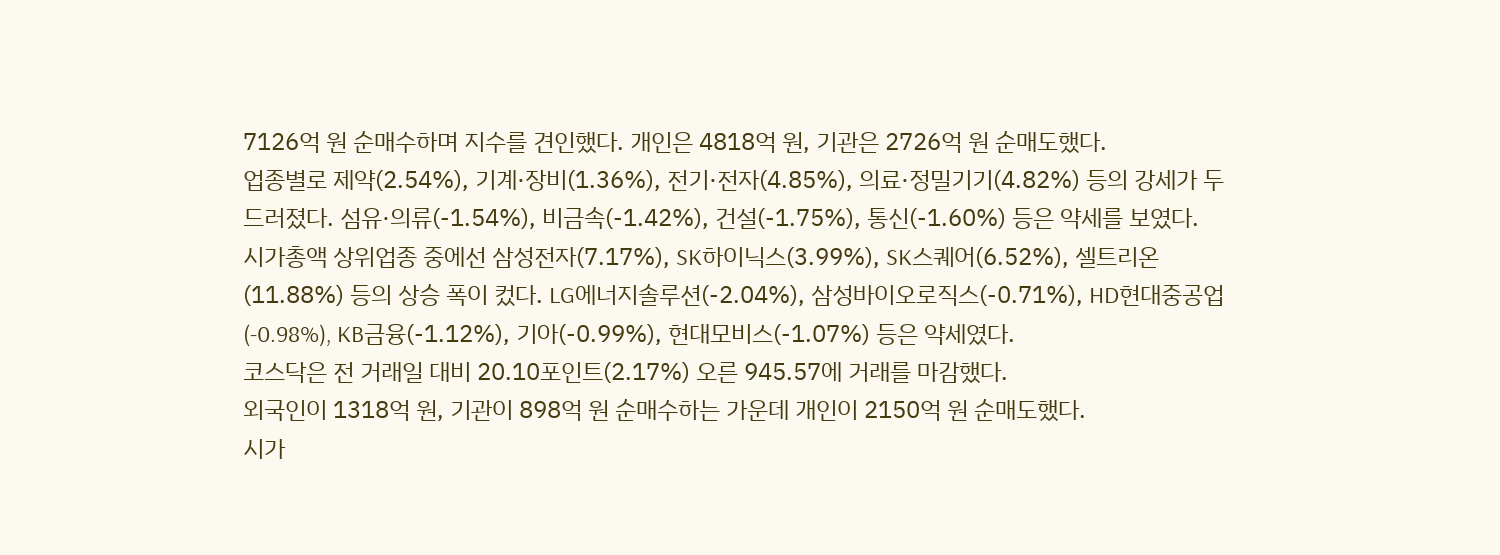7126억 원 순매수하며 지수를 견인했다. 개인은 4818억 원, 기관은 2726억 원 순매도했다.
업종별로 제약(2.54%), 기계·장비(1.36%), 전기·전자(4.85%), 의료·정밀기기(4.82%) 등의 강세가 두드러졌다. 섬유·의류(-1.54%), 비금속(-1.42%), 건설(-1.75%), 통신(-1.60%) 등은 약세를 보였다.
시가총액 상위업종 중에선 삼성전자(7.17%), SK하이닉스(3.99%), SK스퀘어(6.52%), 셀트리온(11.88%) 등의 상승 폭이 컸다. LG에너지솔루션(-2.04%), 삼성바이오로직스(-0.71%), HD현대중공업(-0.98%), KB금융(-1.12%), 기아(-0.99%), 현대모비스(-1.07%) 등은 약세였다.
코스닥은 전 거래일 대비 20.10포인트(2.17%) 오른 945.57에 거래를 마감했다.
외국인이 1318억 원, 기관이 898억 원 순매수하는 가운데 개인이 2150억 원 순매도했다.
시가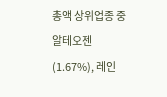총액 상위업종 중 알테오젠(1.67%), 레인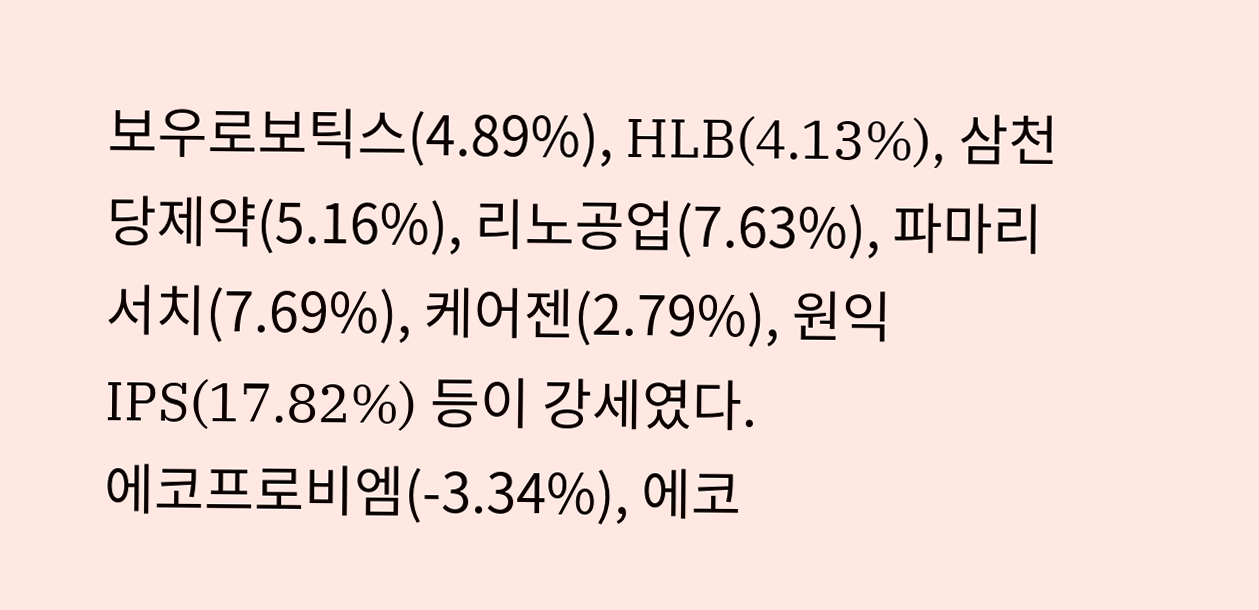보우로보틱스(4.89%), HLB(4.13%), 삼천당제약(5.16%), 리노공업(7.63%), 파마리서치(7.69%), 케어젠(2.79%), 원익IPS(17.82%) 등이 강세였다.
에코프로비엠(-3.34%), 에코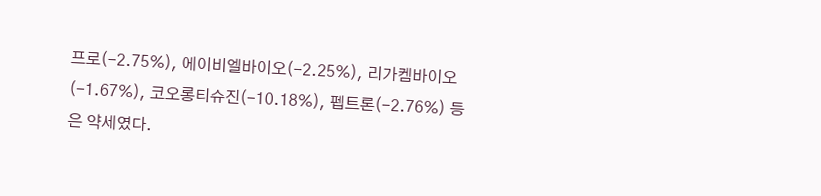프로(-2.75%), 에이비엘바이오(-2.25%), 리가켐바이오(-1.67%), 코오롱티슈진(-10.18%), 펩트론(-2.76%) 등은 약세였다.